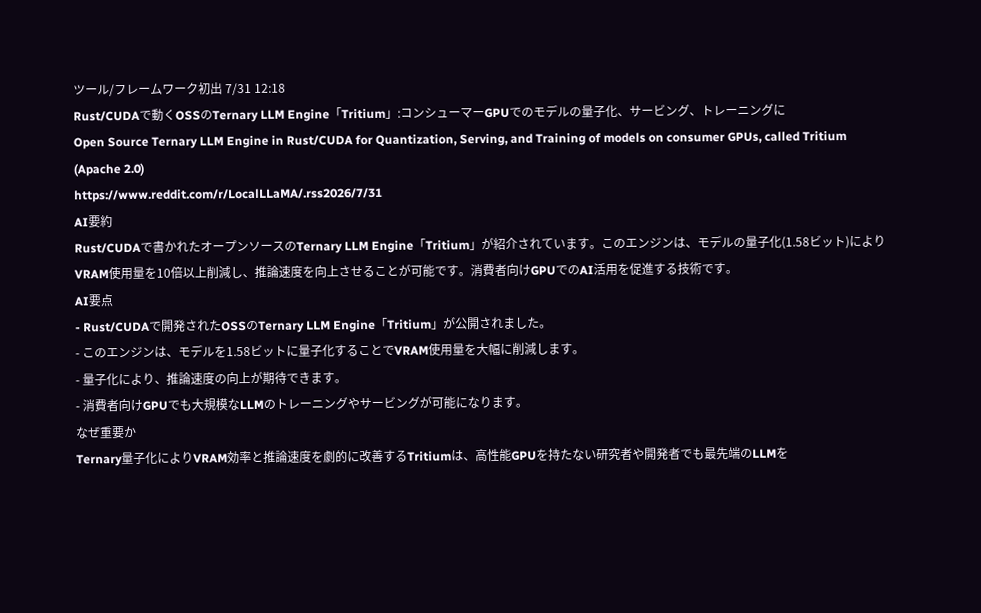ツール/フレームワーク初出 7/31 12:18
Rust/CUDAで動くOSSのTernary LLM Engine「Tritium」:コンシューマーGPUでのモデルの量子化、サービング、トレーニングに
Open Source Ternary LLM Engine in Rust/CUDA for Quantization, Serving, and Training of models on consumer GPUs, called Tritium (Apache 2.0)
https://www.reddit.com/r/LocalLLaMA/.rss2026/7/31
AI要約
Rust/CUDAで書かれたオープンソースのTernary LLM Engine「Tritium」が紹介されています。このエンジンは、モデルの量子化(1.58ビット)によりVRAM使用量を10倍以上削減し、推論速度を向上させることが可能です。消費者向けGPUでのAI活用を促進する技術です。
AI要点
- Rust/CUDAで開発されたOSSのTernary LLM Engine「Tritium」が公開されました。
- このエンジンは、モデルを1.58ビットに量子化することでVRAM使用量を大幅に削減します。
- 量子化により、推論速度の向上が期待できます。
- 消費者向けGPUでも大規模なLLMのトレーニングやサービングが可能になります。
なぜ重要か
Ternary量子化によりVRAM効率と推論速度を劇的に改善するTritiumは、高性能GPUを持たない研究者や開発者でも最先端のLLMを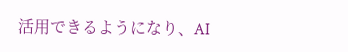活用できるようになり、AI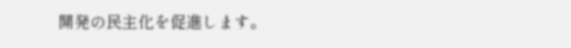開発の民主化を促進します。